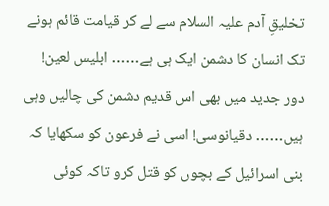تخلیقِ آدم علیہ السلام سے لے کر قیامت قائم ہونے تک انسان کا دشمن ایک ہی ہے…… ابلیس لعین! دور جدید میں بھی اس قدیم دشمن کی چالیں وہی ہیں…… دقیانوسی! اسی نے فرعون کو سکھایا کہ بنی اسرائیل کے بچوں کو قتل کرو تاکہ کوئی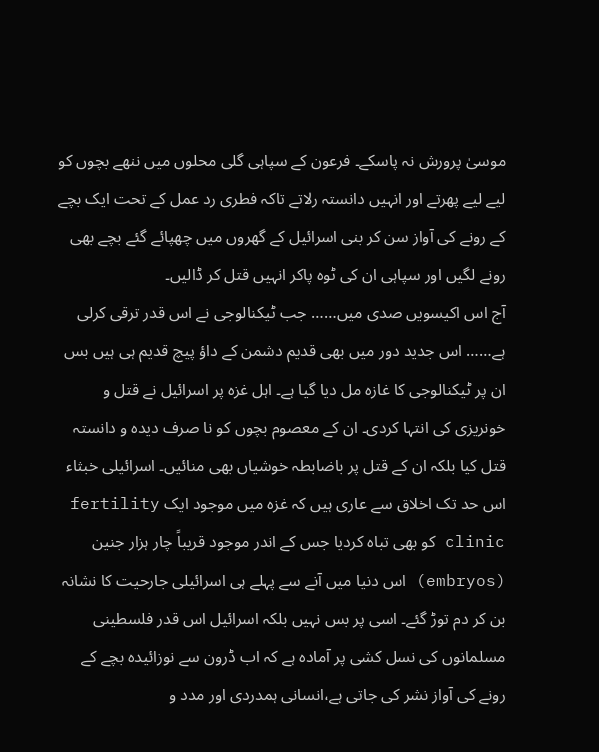موسیٰ پرورش نہ پاسکے۔ فرعون کے سپاہی گلی محلوں میں ننھے بچوں کو لیے لیے پھرتے اور انہیں دانستہ رلاتے تاکہ فطری رد عمل کے تحت ایک بچے کے رونے کی آواز سن کر بنی اسرائیل کے گھروں میں چھپائے گئے بچے بھی رونے لگیں اور سپاہی ان کی ٹوہ پاکر انہیں قتل کر ڈالیں۔
آج اس اکیسویں صدی میں…… جب ٹیکنالوجی نے اس قدر ترقی کرلی ہے…… اس جدید دور میں بھی قدیم دشمن کے داؤ پیچ قدیم ہی ہیں بس ان پر ٹیکنالوجی کا غازہ مل دیا گیا ہے۔ اہل غزہ پر اسرائیل نے قتل و خونریزی کی انتہا کردی۔ ان کے معصوم بچوں کو نا صرف دیدہ و دانستہ قتل کیا بلکہ ان کے قتل پر باضابطہ خوشیاں بھی منائیں۔ اسرائیلی خبثاء اس حد تک اخلاق سے عاری ہیں کہ غزہ میں موجود ایک fertility clinic کو بھی تباہ کردیا جس کے اندر موجود قریباً چار ہزار جنین (embryos) اس دنیا میں آنے سے پہلے ہی اسرائیلی جارحیت کا نشانہ بن کر دم توڑ گئے۔ اسی پر بس نہیں بلکہ اسرائیل اس قدر فلسطینی مسلمانوں کی نسل کشی پر آمادہ ہے کہ اب ڈرون سے نوزائیدہ بچے کے رونے کی آواز نشر کی جاتی ہے،انسانی ہمدردی اور مدد و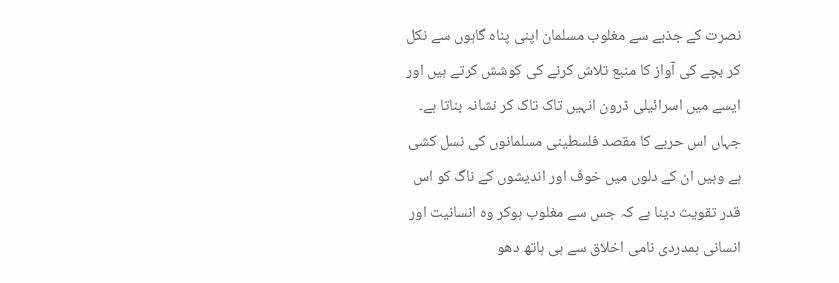نصرت کے جذبے سے مغلوب مسلمان اپنی پناہ گاہوں سے نکل کر بچے کی آواز کا منبع تلاش کرنے کی کوشش کرتے ہیں اور ایسے میں اسرائیلی ڈرون انہیں تاک تاک کر نشانہ بناتا ہے۔ جہاں اس حربے کا مقصد فلسطینی مسلمانوں کی نسل کشی ہے وہیں ان کے دلوں میں خوف اور اندیشوں کے ناگ کو اس قدر تقویت دینا ہے کہ جس سے مغلوب ہوکر وہ انسانیت اور انسانی ہمدردی نامی اخلاق سے ہی ہاتھ دھو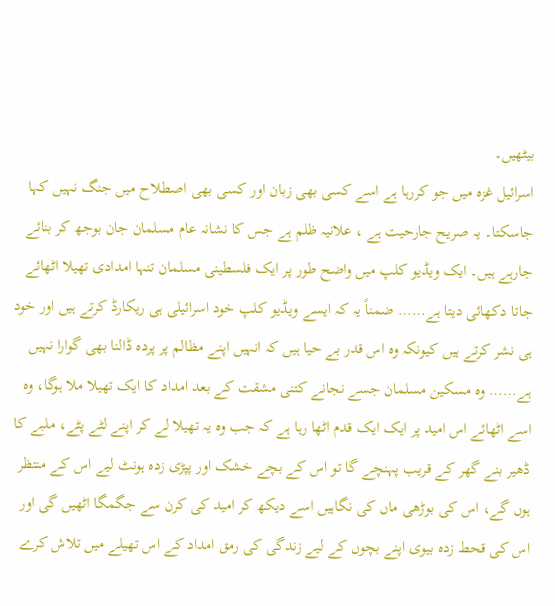بیٹھیں۔
اسرائیل غزہ میں جو کررہا ہے اسے کسی بھی زبان اور کسی بھی اصطلاح میں جنگ نہیں کہا جاسکتا۔ یہ صریح جارحیت ہے ، علانیہ ظلم ہے جس کا نشانہ عام مسلمان جان بوجھ کر بنائے جارہے ہیں۔ ایک ویڈیو کلپ میں واضح طور پر ایک فلسطینی مسلمان تنہا امدادی تھیلا اٹھائے جاتا دکھائی دیتا ہے…… ضمناً یہ کہ ایسے ویڈیو کلپ خود اسرائیلی ہی ریکارڈ کرتے ہیں اور خود ہی نشر کرتے ہیں کیونکہ وہ اس قدر بے حیا ہیں کہ انہیں اپنے مظالم پر پردہ ڈالنا بھی گوارا نہیں ہے…… وہ مسکین مسلمان جسے نجانے کتنی مشقت کے بعد امداد کا ایک تھیلا ملا ہوگا، وہ اسے اٹھائے اس امید پر ایک ایک قدم اٹھا رہا ہے کہ جب وہ یہ تھیلا لے کر اپنے لٹے پٹے، ملبے کا ڈھیر بنے گھر کے قریب پہنچے گا تو اس کے بچے خشک اور پپڑی زدہ ہونٹ لیے اس کے منتظر ہوں گے، اس کی بوڑھی ماں کی نگاہیں اسے دیکھ کر امید کی کرن سے جگمگا اٹھیں گی اور اس کی قحط زدہ بیوی اپنے بچوں کے لیے زندگی کی رمق امداد کے اس تھیلے میں تلاش کرے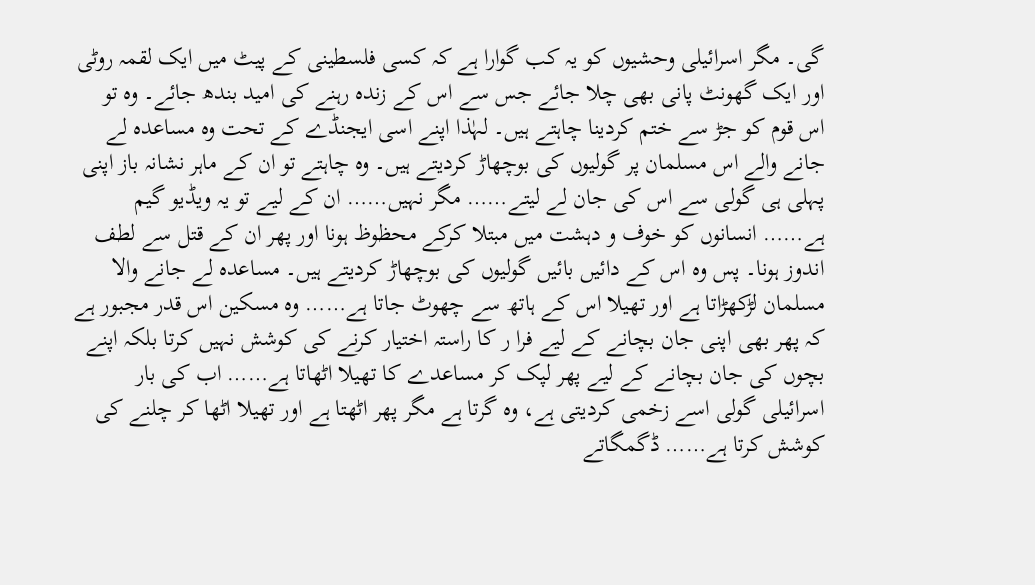گی۔ مگر اسرائیلی وحشیوں کو یہ کب گوارا ہے کہ کسی فلسطینی کے پیٹ میں ایک لقمہ روٹی اور ایک گھونٹ پانی بھی چلا جائے جس سے اس کے زندہ رہنے کی امید بندھ جائے۔ وہ تو اس قوم کو جڑ سے ختم کردینا چاہتے ہیں۔ لہٰذا اپنے اسی ایجنڈے کے تحت وہ مساعدہ لے جانے والے اس مسلمان پر گولیوں کی بوچھاڑ کردیتے ہیں۔ وہ چاہتے تو ان کے ماہر نشانہ باز اپنی پہلی ہی گولی سے اس کی جان لے لیتے…… مگر نہیں…… ان کے لیے تو یہ ویڈیو گیم ہے…… انسانوں کو خوف و دہشت میں مبتلا کرکے محظوظ ہونا اور پھر ان کے قتل سے لطف اندوز ہونا۔ پس وہ اس کے دائیں بائیں گولیوں کی بوچھاڑ کردیتے ہیں۔ مساعدہ لے جانے والا مسلمان لڑکھڑاتا ہے اور تھیلا اس کے ہاتھ سے چھوٹ جاتا ہے…… وہ مسکین اس قدر مجبور ہے کہ پھر بھی اپنی جان بچانے کے لیے فرا ر کا راستہ اختیار کرنے کی کوشش نہیں کرتا بلکہ اپنے بچوں کی جان بچانے کے لیے پھر لپک کر مساعدے کا تھیلا اٹھاتا ہے…… اب کی بار اسرائیلی گولی اسے زخمی کردیتی ہے، وہ گرتا ہے مگر پھر اٹھتا ہے اور تھیلا اٹھا کر چلنے کی کوشش کرتا ہے…… ڈگمگاتے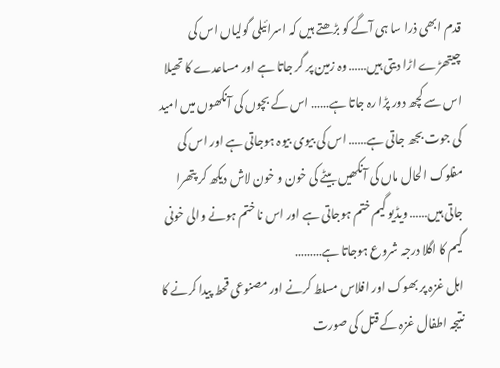قدم ابھی ذرا سا ہی آگے کو بڑھتے ہیں کہ اسرائیلی گولیاں اس کی چیتھڑے اڑا دیتی ہیں…… وہ زمین پر گر جاتا ہے اور مساعدے کا تھیلا اس سے کچھ دور پڑا رہ جاتا ہے…… اس کے بچوں کی آنکھوں میں امید کی جوت بجھ جاتی ہے…… اس کی بیوی بیوہ ہوجاتی ہے اور اس کی مفلوک الحال ماں کی آنکھیں بیٹے کی خون و خون لاش دیکھ کر پتھرا جاتی ہیں…… ویڈیو گیم ختم ہوجاتی ہے اور اس نا ختم ہونے والی خونی گیم کا اگلا درجہ شروع ہوجاتا ہے………
اہل غزہ پر بھوک اور افلاس مسلط کرنے اور مصنوعی قحط پیدا کرنے کا نتیجہ اطفال غزہ کے قتل کی صورت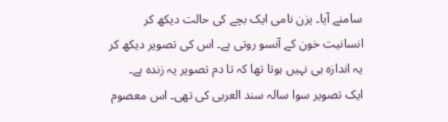سامنے آیا۔ یزن نامی ایک بچے کی حالت دیکھ کر انسانیت خون کے آنسو روتی ہے۔ اس کی تصویر دیکھ کر یہ اندازہ ہی نہیں ہوتا تھا کہ تا دم تصویر یہ زندہ ہے۔
ایک تصویر سوا سالہ سند العربی کی تھی۔ اس معصوم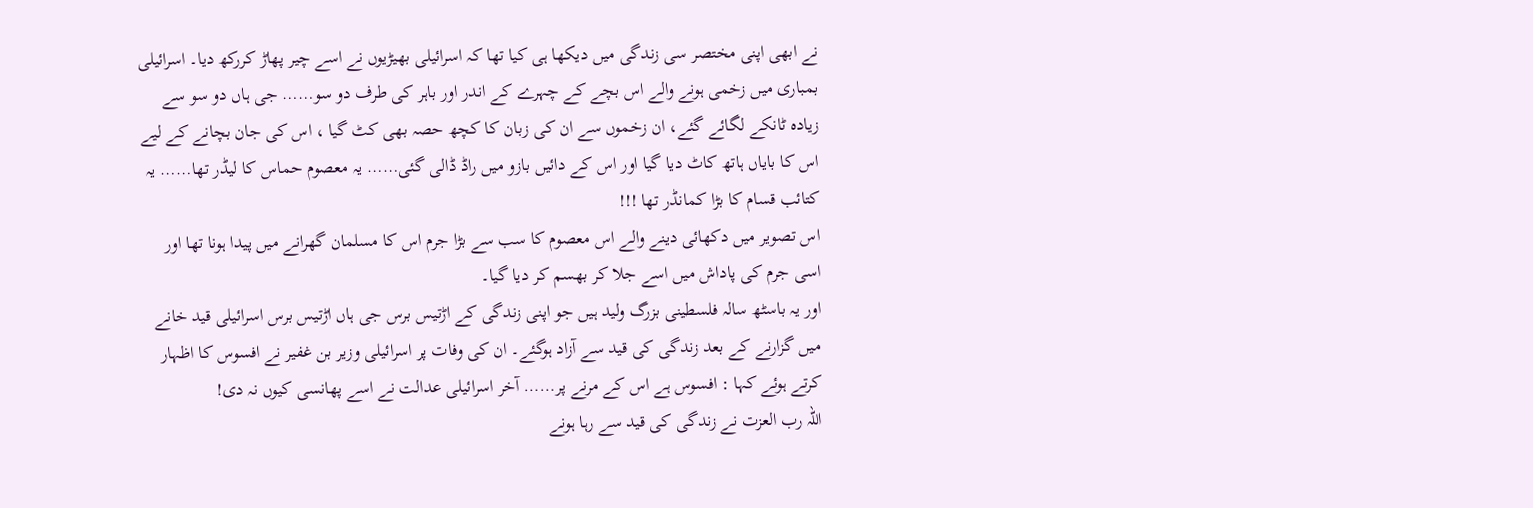نے ابھی اپنی مختصر سی زندگی میں دیکھا ہی کیا تھا کہ اسرائیلی بھیڑیوں نے اسے چیر پھاڑ کررکھ دیا۔ اسرائیلی بمباری میں زخمی ہونے والے اس بچے کے چہرے کے اندر اور باہر کی طرف دو سو…… جی ہاں دو سو سے زیادہ ٹانکے لگائے گئے، ان زخموں سے ان کی زبان کا کچھ حصہ بھی کٹ گیا ، اس کی جان بچانے کے لیے اس کا بایاں ہاتھ کاٹ دیا گیا اور اس کے دائیں بازو میں راڈ ڈالی گئی…… یہ معصوم حماس کا لیڈر تھا…… یہ کتائب قسام کا بڑا کمانڈر تھا !!!
اس تصویر میں دکھائی دینے والے اس معصوم کا سب سے بڑا جرم اس کا مسلمان گھرانے میں پیدا ہونا تھا اور اسی جرم کی پاداش میں اسے جلا کر بھسم کر دیا گیا۔
اور یہ باسٹھ سالہ فلسطینی بزرگ ولید ہیں جو اپنی زندگی کے اڑتیس برس جی ہاں اڑتیس برس اسرائیلی قید خانے میں گزارنے کے بعد زندگی کی قید سے آزاد ہوگئے۔ ان کی وفات پر اسرائیلی وزیر بن غفیر نے افسوس کا اظہار کرتے ہوئے کہا : افسوس ہے اس کے مرنے پر…… آخر اسرائیلی عدالت نے اسے پھانسی کیوں نہ دی!
اللہ رب العزت نے زندگی کی قید سے رہا ہونے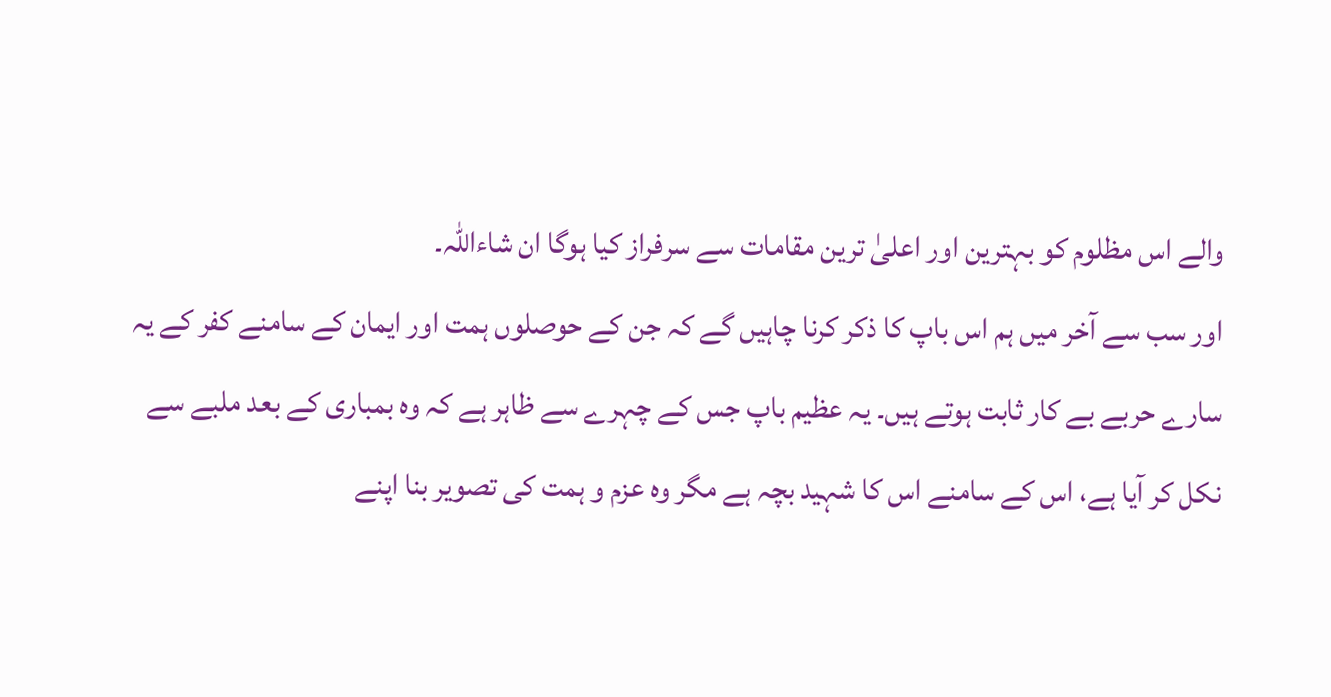والے اس مظلوم کو بہترین اور اعلیٰ ترین مقامات سے سرفراز کیا ہوگا ان شاءاللہ۔
اور سب سے آخر میں ہم اس باپ کا ذکر کرنا چاہیں گے کہ جن کے حوصلوں ہمت اور ایمان کے سامنے کفر کے یہ سارے حربے بے کار ثابت ہوتے ہیں۔ یہ عظیم باپ جس کے چہرے سے ظاہر ہے کہ وہ بمباری کے بعد ملبے سے نکل کر آیا ہے، اس کے سامنے اس کا شہید بچہ ہے مگر وہ عزم و ہمت کی تصویر بنا اپنے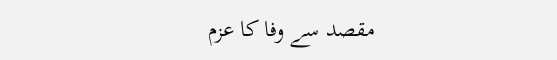مقصد سے وفا کا عزم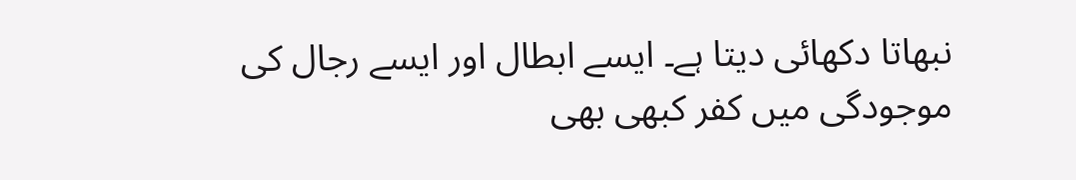نبھاتا دکھائی دیتا ہے۔ ایسے ابطال اور ایسے رجال کی موجودگی میں کفر کبھی بھی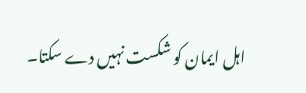اہل ایمان کو شکست نہیں دے سکتا۔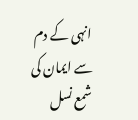انہی کے دم سے ایمان کی شمع نسل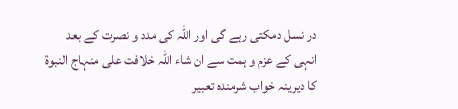در نسل دمکتی رہے گی اور اللہ کی مدد و نصرت کے بعد انہی کے عزم و ہمت سے ان شاء اللہ خلافت علی منہاج النبوۃ کا دیرینہ خواب شرمندہ تعبیر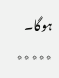ہوگا۔
٭٭٭٭٭